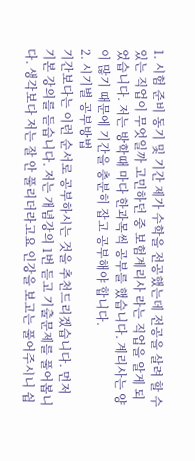1. 시험 준비 동기 및 기간 제가 수학을 전공했는데 전공을 살려 할 수 있는 직업이 무엇일까 고민하던 중 보험계리사 라는 직업을 알게 되었습니다. 저는 방학때 마다 한과목씩 공부를 했습니다. 계리사는 양이 많기 때문에 기간을 충분히 잡고 공부해야 합니다.
2. 시기별 공부방법
기간보다는 이런 순서로 공부하시는 것을 추천드리겠습니다. 먼저 기본 강의를 듣습니다. 저는 개념강의 1번 듣고 기출문제를 풀어봅니다. 생각보다 저는 잘 안 풀리더라고요 인강을 보고는 풀어주시니 쉽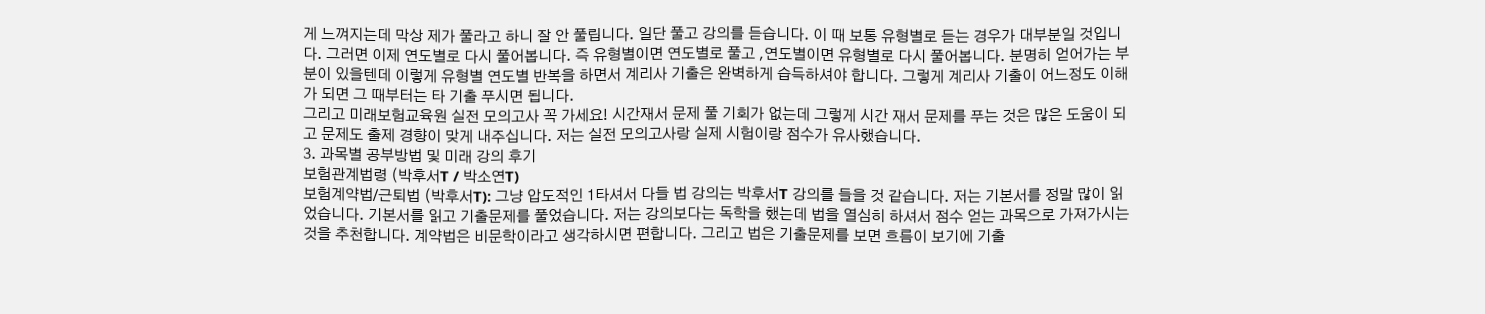게 느껴지는데 막상 제가 풀라고 하니 잘 안 풀립니다. 일단 풀고 강의를 듣습니다. 이 때 보통 유형별로 듣는 경우가 대부분일 것입니다. 그러면 이제 연도별로 다시 풀어봅니다. 즉 유형별이면 연도별로 풀고 ,연도별이면 유형별로 다시 풀어봅니다. 분명히 얻어가는 부분이 있을텐데 이렇게 유형별 연도별 반복을 하면서 계리사 기출은 완벽하게 습득하셔야 합니다. 그렇게 계리사 기출이 어느정도 이해가 되면 그 때부터는 타 기출 푸시면 됩니다.
그리고 미래보험교육원 실전 모의고사 꼭 가세요! 시간재서 문제 풀 기회가 없는데 그렇게 시간 재서 문제를 푸는 것은 많은 도움이 되고 문제도 출제 경향이 맞게 내주십니다. 저는 실전 모의고사랑 실제 시험이랑 점수가 유사했습니다.
3. 과목별 공부방법 및 미래 강의 후기
보험관계법령 (박후서T / 박소연T)
보험계약법/근퇴법 (박후서T): 그냥 압도적인 1타셔서 다들 법 강의는 박후서T 강의를 들을 것 같습니다. 저는 기본서를 정말 많이 읽었습니다. 기본서를 읽고 기출문제를 풀었습니다. 저는 강의보다는 독학을 했는데 법을 열심히 하셔서 점수 얻는 과목으로 가져가시는 것을 추천합니다. 계약법은 비문학이라고 생각하시면 편합니다. 그리고 법은 기출문제를 보면 흐름이 보기에 기출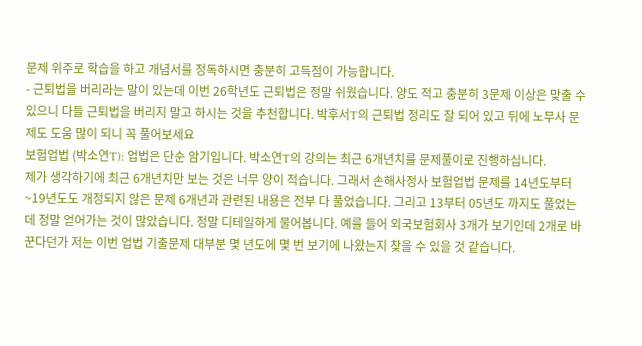문제 위주로 학습을 하고 개념서를 정독하시면 충분히 고득점이 가능합니다.
- 근퇴법을 버리라는 말이 있는데 이번 26학년도 근퇴법은 정말 쉬웠습니다. 양도 적고 충분히 3문제 이상은 맞출 수 있으니 다들 근퇴법을 버리지 말고 하시는 것을 추천합니다. 박후서T의 근퇴법 정리도 잘 되어 있고 뒤에 노무사 문제도 도움 많이 되니 꼭 풀어보세요
보험업법 (박소연T): 업법은 단순 암기입니다. 박소연T의 강의는 최근 6개년치를 문제풀이로 진행하십니다.
제가 생각하기에 최근 6개년치만 보는 것은 너무 양이 적습니다. 그래서 손해사정사 보험업법 문제를 14년도부터~19년도도 개정되지 않은 문제 6개년과 관련된 내용은 전부 다 풀었습니다. 그리고 13부터 05년도 까지도 풀었는데 정말 얻어가는 것이 많았습니다. 정말 디테일하게 물어봅니다. 예를 들어 외국보험회사 3개가 보기인데 2개로 바꾼다던가 저는 이번 업법 기출문제 대부분 몇 년도에 몇 번 보기에 나왔는지 찾을 수 있을 것 같습니다.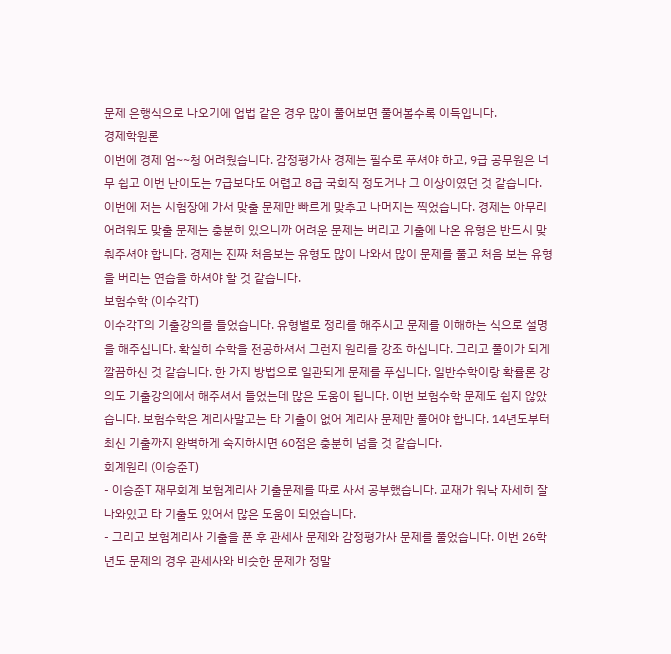문제 은행식으로 나오기에 업법 같은 경우 많이 풀어보면 풀어볼수록 이득입니다.
경제학원론
이번에 경제 엄~~청 어려웠습니다. 감정평가사 경제는 필수로 푸셔야 하고, 9급 공무원은 너무 쉽고 이번 난이도는 7급보다도 어렵고 8급 국회직 정도거나 그 이상이였던 것 같습니다. 이번에 저는 시험장에 가서 맞출 문제만 빠르게 맞추고 나머지는 찍었습니다. 경제는 아무리 어려워도 맞출 문제는 충분히 있으니까 어려운 문제는 버리고 기출에 나온 유형은 반드시 맞춰주셔야 합니다. 경제는 진짜 처음보는 유형도 많이 나와서 많이 문제를 풀고 처음 보는 유형을 버리는 연습을 하셔야 할 것 같습니다.
보험수학 (이수각T)
이수각T의 기출강의를 들었습니다. 유형별로 정리를 해주시고 문제를 이해하는 식으로 설명을 해주십니다. 확실히 수학을 전공하셔서 그런지 원리를 강조 하십니다. 그리고 풀이가 되게 깔끔하신 것 같습니다. 한 가지 방법으로 일관되게 문제를 푸십니다. 일반수학이랑 확률론 강의도 기출강의에서 해주셔서 들었는데 많은 도움이 됩니다. 이번 보험수학 문제도 쉽지 않았습니다. 보험수학은 계리사말고는 타 기출이 없어 계리사 문제만 풀어야 합니다. 14년도부터 최신 기출까지 완벽하게 숙지하시면 60점은 충분히 넘을 것 같습니다.
회계원리 (이승준T)
- 이승준T 재무회계 보험계리사 기출문제를 따로 사서 공부했습니다. 교재가 워낙 자세히 잘 나와있고 타 기출도 있어서 많은 도움이 되었습니다.
- 그리고 보험계리사 기출을 푼 후 관세사 문제와 감정평가사 문제를 풀었습니다. 이번 26학년도 문제의 경우 관세사와 비슷한 문제가 정말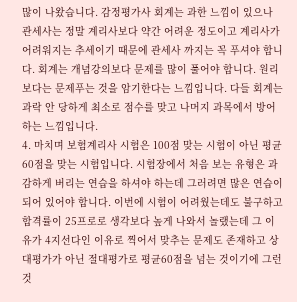많이 나왔습니다. 감정평가사 회계는 과한 느낌이 있으나 관세사는 정말 계리사보다 약간 어려운 정도이고 계리사가 어려워지는 추세이기 때문에 관세사 까지는 꼭 푸셔야 합니다. 회계는 개념강의보다 문제를 많이 풀어야 합니다. 원리보다는 문제푸는 것을 암기한다는 느낌입니다. 다들 회계는 과락 안 당하게 최소로 점수를 맞고 나머지 과목에서 방어하는 느낌입니다.
4. 마치며 보험계리사 시험은 100점 맞는 시험이 아닌 평균 60점을 맞는 시험입니다. 시험장에서 처음 보는 유형은 과감하게 버리는 연습을 하셔야 하는데 그러려면 많은 연습이 되어 있어야 합니다. 이번에 시험이 어려웠는데도 불구하고 합격률이 25프로로 생각보다 높게 나와서 놀랬는데 그 이유가 4지선다인 이유로 찍어서 맞추는 문제도 존재하고 상대평가가 아닌 절대평가로 평균60점을 넘는 것이기에 그런 것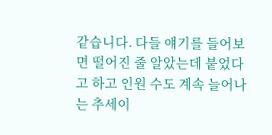같습니다. 다들 얘기를 들어보면 떨어진 줄 알았는데 붙었다고 하고 인원 수도 계속 늘어나는 추세이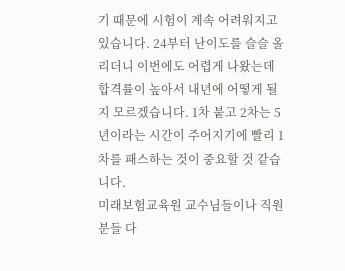기 때문에 시험이 계속 어려워지고 있습니다. 24부터 난이도를 슬슬 올리더니 이번에도 어렵게 나왔는데 합격률이 높아서 내년에 어떻게 될지 모르겠습니다. 1차 붙고 2차는 5년이라는 시간이 주어지기에 빨리 1차를 패스하는 것이 중요할 것 같습니다.
미래보험교육원 교수님들이나 직원분들 다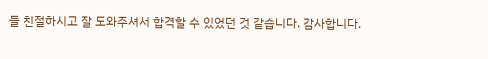들 친절하시고 잘 도와주셔서 합격할 수 있었던 것 같습니다. 감사합니다.